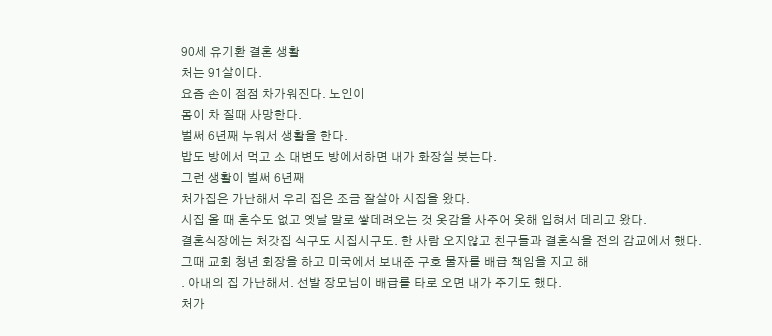90세 유기환 결혼 생활
처는 91살이다.
요즘 손이 점점 차가워진다. 노인이
몸이 차 질때 사망한다.
벌써 6년째 누워서 생활을 한다.
밥도 방에서 먹고 소 대변도 방에서하면 내가 화장실 붓는다.
그런 생활이 벌써 6년째
처가집은 가난해서 우리 집은 조금 잘살아 시집을 왔다.
시집 올 때 혼수도 없고 옛날 말로 쌓데려오는 것 옷감을 사주어 옷해 입혀서 데리고 왔다.
결혼식장에는 처갓집 식구도 시집시구도. 한 사람 오지않고 친구들과 결혼식을 전의 감교에서 했다.
그때 교회 청년 회장을 하고 미국에서 보내준 구호 물자를 배급 책임을 지고 해
. 아내의 집 가난해서. 선발 장모님이 배급를 타로 오면 내가 주기도 했다.
처가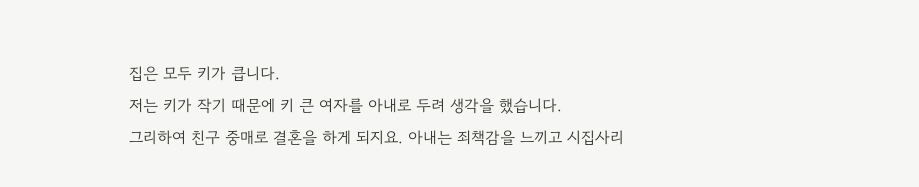집은 모두 키가 큽니다.
저는 키가 작기 때문에 키 큰 여자를 아내로 두려 생각을 했습니다.
그리하여 친구 중매로 결혼을 하게 되지요. 아내는 죄책감을 느끼고 시집사리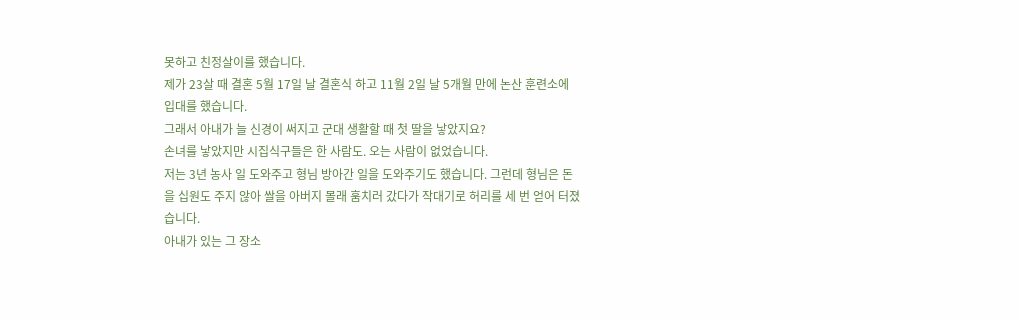못하고 친정살이를 했습니다.
제가 23살 때 결혼 5월 17일 날 결혼식 하고 11월 2일 날 5개월 만에 논산 훈련소에 입대를 했습니다.
그래서 아내가 늘 신경이 써지고 군대 생활할 때 첫 딸을 낳았지요?
손녀를 낳았지만 시집식구들은 한 사람도. 오는 사람이 없었습니다.
저는 3년 농사 일 도와주고 형님 방아간 일을 도와주기도 했습니다. 그런데 형님은 돈을 십원도 주지 않아 쌀을 아버지 몰래 훔치러 갔다가 작대기로 허리를 세 번 얻어 터졌습니다.
아내가 있는 그 장소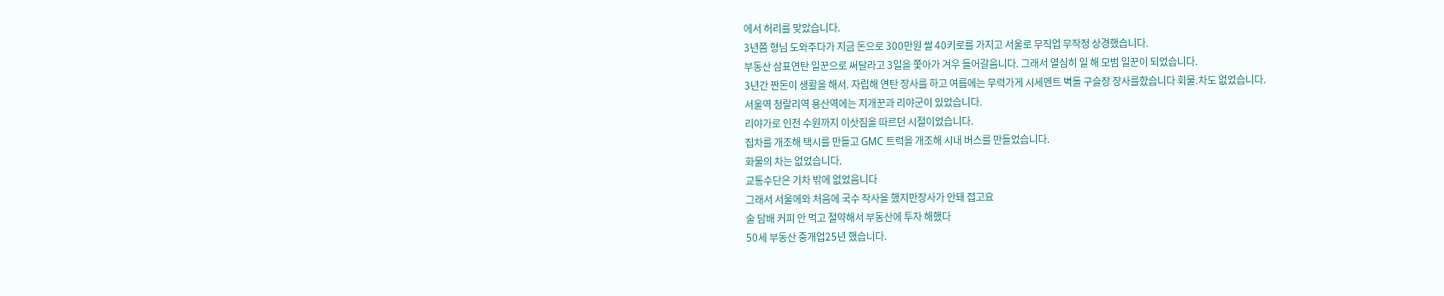에서 허리를 맞았습니다.
3년쯤 형님 도와주다가 지금 돈으로 300만원 쌀 40키로를 가지고 서울로 무직업 무작정 상경했습니다.
부동산 삼표연탄 일꾼으로 써달라고 3일을 쫓아가 겨우 들어갈음니다. 그래서 열심히 일 해 모범 일꾼이 되었습니다.
3년간 짠돈이 생활을 해서. 자립해 연탄 장사를 하고 여름에는 무력가게 시세멘트 벽돌 구슬장 장사를핬습니다 회물.차도 없었습니다.
서울역 청랄리역 용산역에는 지개꾼과 리야군이 있었습니다.
리야가로 인천 수원까지 이삿짐을 따르던 시절이었습니다.
집차를 개조해 택시를 만들고 GMC 트럭을 개조해 시내 버스를 만들었습니다.
화물의 차는 없었습니다.
교통수단은 기차 밖에 없었음니다
그래서 서울에와 처음에 국수 작사을 했지만장사가 안돼 접고요
술 담배 커피 안 먹고 절약해서 부동산에 투자 해했다
50세 부동산 중개업25년 했습니다.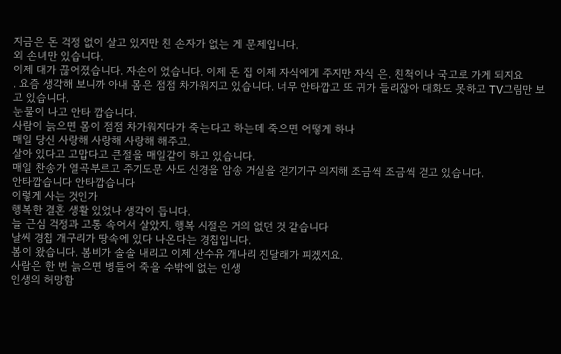지금은 돈 걱정 없이 살고 있지만 친 손자가 없는 게 문제입니다.
외 손녀만 있습니다.
이제 대가 끊어졌습니다. 자손이 었습니다. 이제 돈 집 이제 자식에게 주지만 자식 은. 친척이나 국고로 가게 되지요
. 요즘 생각해 보니까 아내 몸은 점점 차가워지고 있습니다. 너무 안타깝고 또 귀가 들리잖아 대화도 못하고 TV그림만 보고 있습니다.
눈물이 나고 안타 깝습니다.
사람이 늙으면 몸이 점점 차가워지다가 죽는다고 하는데 죽으면 어떻게 하나
매일 당신 사랑해 사랑해 사랑해 해주고.
살아 있다고 고맙다고 큰절을 매일같이 하고 있습니다.
매일 찬송가 열곡부르고 주기도문 사도 신경을 암송 거실을 걷기기구 의지해 조금씩 조금씩 걷고 있습니다.
안타깝습니다 안타깝습니다
이렇게 사는 것인가
행복한 결혼 생활 있었나 생각이 듭니다.
늘 근심 걱정과 고통 속어서 살았지. 행복 시절은 거의 없던 것 같습니다
날씨 경칩 개구리가 땅속에 있다 나온다는 경칩입니다.
봄이 왔습니다. 봄비가 솔솔 내리고 이제 산수유 개나리 진달래가 피겠지요.
사람은 한 번 늙으면 병들어 죽을 수밖에 없는 인생
인생의 허망함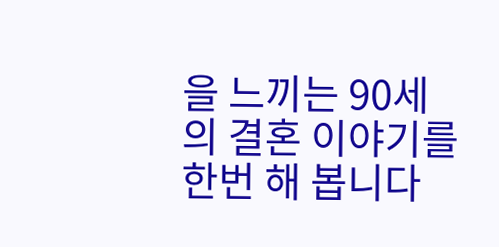을 느끼는 90세의 결혼 이야기를 한번 해 봅니다